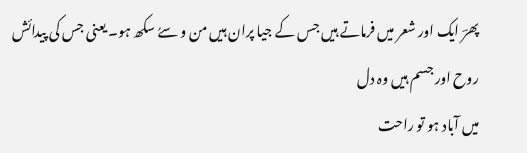پھرؔ ایک اور شعر میں فرماتے ہیں جس کے جیا پران ہیں من و سےُ سکھ ہو۔ یعنی جس کی پیدائش روح اور جسم ہیں وہ دل
میں آباد ہو تو راحت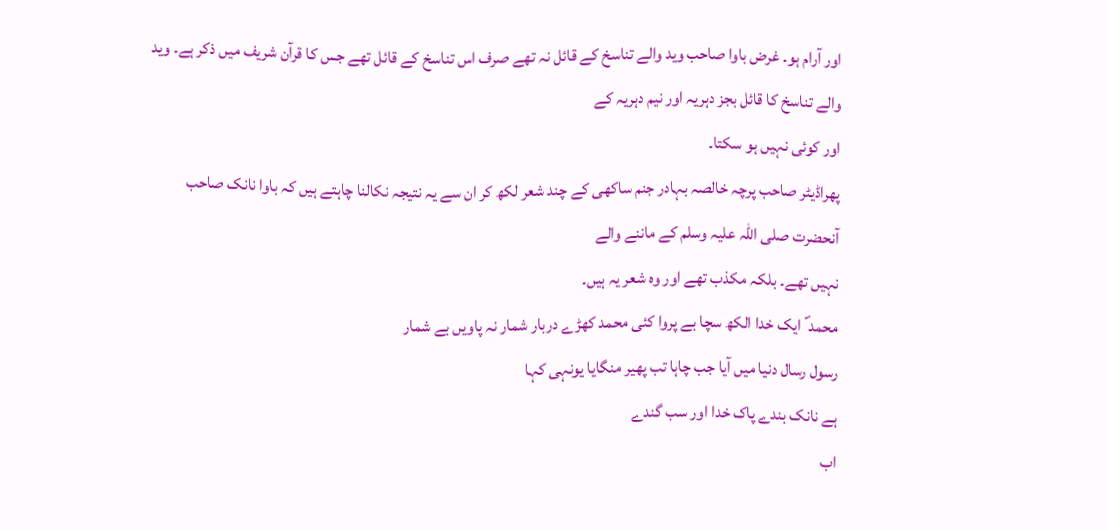اور آرام ہو۔ غرض باوا صاحب وید والے تناسخ کے قائل نہ تھے صرف اس تناسخ کے قائل تھے جس کا قرآن شریف میں ذکر ہے۔ وید والے تناسخ کا قائل بجز دہریہ اور نیم دہریہ کے
اور کوئی نہیں ہو سکتا۔
پھراڈیٹر صاحب پرچہ خالصہ بہادر جنم ساکھی کے چند شعر لکھ کر ان سے یہ نتیجہ نکالنا چاہتے ہیں کہ باوا نانک صاحب آنحضرت صلی اللہ علیہ وسلم کے ماننے والے
نہیں تھے۔ بلکہ مکذب تھے اور وہ شعر یہ ہیں۔
محمد ؐ ایک خدا الکھ سچا بے پروا کئی محمد کھڑے دربار شمار نہ پاویں بے شمار
رسول رسال دنیا میں آیا جب چاہا تب پھیر منگایا یونہی کہا
ہے نانک بندے پاک خدا اور سب گندے
اب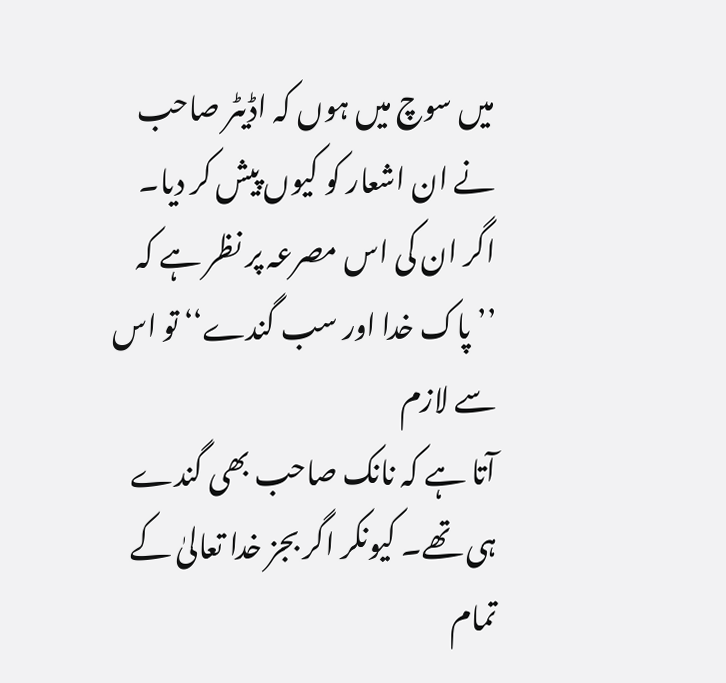میں سوچ میں ہوں کہ اڈیٹر صاحب نے ان اشعار کو کیوں پیش کر دیا۔ اگر ان کی اس مصرعہ پر نظر ہے کہ ’’پاک خدا اور سب گندے‘‘ تو اس سے لازم
آتا ہے کہ نانک صاحب بھی گندے ہی تھے۔ کیونکر اگر بجز خدا تعالیٰ کے تمام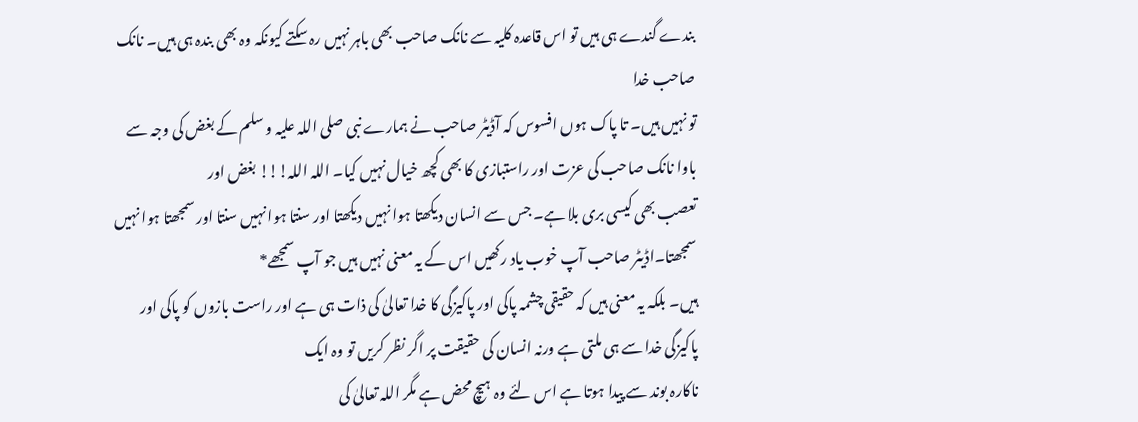بندے گندے ہی ہیں تو اس قاعدہ کلیہ سے نانک صاحب بھی باہر نہیں رہ سکتے کیونکہ وہ بھی بندہ ہی ہیں۔ نانک صاحب خدا
تو نہیں ہیں۔ تا پاک ہوں افسوس کہ آڈیٹر صاحب نے ہمارے نبی صلی اللہ علیہ و سلم کے بغض کی وجہ سے باوا نانک صاحب کی عزت اور راستبازی کا بھی کچھ خیال نہیں کیا۔ اللہ اللہ!!! بغض اور
تعصب بھی کیسی بری بلا ہے۔ جس سے انسان دیکھتا ہوا نہیں دیکھتا اور سنتا ہوا نہیں سنتا اور سمجھتا ہوا نہیں سمجھتا۔اڈیٹر صاحب آپ خوب یاد رکھیں اس کے یہ معنی نہیں ہیں جو آپ سمجھے*
ہیں۔ بلکہ یہ معنی ہیں کہ حقیقی چشمہ پاکی اور پاکیزگی کا خدا تعالیٰ کی ذات ہی ہے اور راست بازوں کو پاکی اور پاکیزگی خدا سے ہی ملتی ہے ورنہ انسان کی حقیقت پر اگر نظر کریں تو وہ ایک
ناکارہ بوند سے پیدا ہوتا ہے اس لئے وہ ہیچ محض ہے مگر اللہ تعالیٰ کی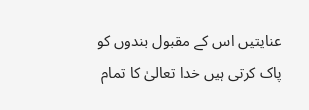عنایتیں اس کے مقبول بندوں کو پاک کرتی ہیں خدا تعالیٰ کا تمام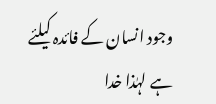وجود انسان کے فائدہ کیلئے ہے لہٰذا خدا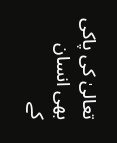تعالیٰ کی پاکی بھی انسان
کے